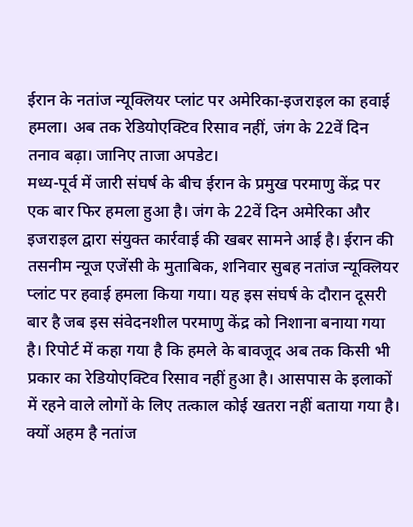ईरान के नतांज न्यूक्लियर प्लांट पर अमेरिका-इजराइल का हवाई हमला। अब तक रेडियोएक्टिव रिसाव नहीं, जंग के 22वें दिन तनाव बढ़ा। जानिए ताजा अपडेट।
मध्य-पूर्व में जारी संघर्ष के बीच ईरान के प्रमुख परमाणु केंद्र पर एक बार फिर हमला हुआ है। जंग के 22वें दिन अमेरिका और इजराइल द्वारा संयुक्त कार्रवाई की खबर सामने आई है। ईरान की तसनीम न्यूज एजेंसी के मुताबिक, शनिवार सुबह नतांज न्यूक्लियर प्लांट पर हवाई हमला किया गया। यह इस संघर्ष के दौरान दूसरी बार है जब इस संवेदनशील परमाणु केंद्र को निशाना बनाया गया है। रिपोर्ट में कहा गया है कि हमले के बावजूद अब तक किसी भी प्रकार का रेडियोएक्टिव रिसाव नहीं हुआ है। आसपास के इलाकों में रहने वाले लोगों के लिए तत्काल कोई खतरा नहीं बताया गया है।
क्यों अहम है नतांज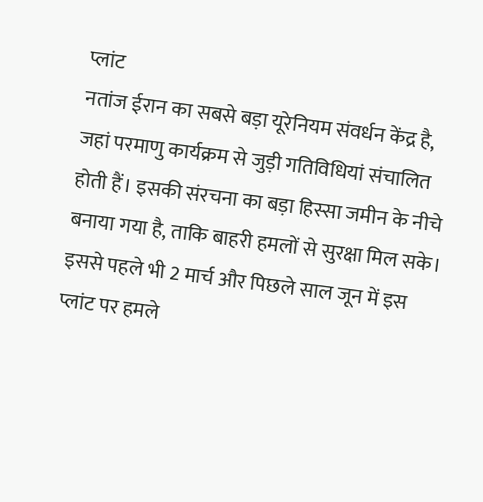प्लांट
नतांज ईरान का सबसे बड़ा यूरेनियम संवर्धन केंद्र है, जहां परमाणु कार्यक्रम से जुड़ी गतिविधियां संचालित होती हैं। इसकी संरचना का बड़ा हिस्सा जमीन के नीचे बनाया गया है, ताकि बाहरी हमलों से सुरक्षा मिल सके। इससे पहले भी 2 मार्च और पिछले साल जून में इस प्लांट पर हमले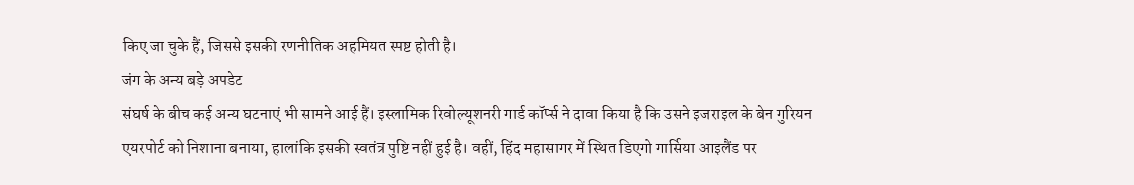किए जा चुके हैं, जिससे इसकी रणनीतिक अहमियत स्पष्ट होती है।
जंग के अन्य बड़े अपडेट
संघर्ष के बीच कई अन्य घटनाएं भी सामने आई हैं। इस्लामिक रिवोल्यूशनरी गार्ड कॉर्प्स ने दावा किया है कि उसने इजराइल के बेन गुरियन एयरपोर्ट को निशाना बनाया, हालांकि इसकी स्वतंत्र पुष्टि नहीं हुई है। वहीं, हिंद महासागर में स्थित डिएगो गार्सिया आइलैंड पर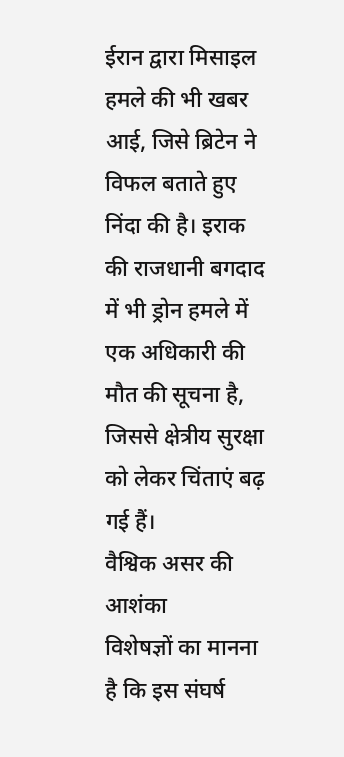ईरान द्वारा मिसाइल हमले की भी खबर आई, जिसे ब्रिटेन ने विफल बताते हुए निंदा की है। इराक की राजधानी बगदाद में भी ड्रोन हमले में एक अधिकारी की मौत की सूचना है, जिससे क्षेत्रीय सुरक्षा को लेकर चिंताएं बढ़ गई हैं।
वैश्विक असर की आशंका
विशेषज्ञों का मानना है कि इस संघर्ष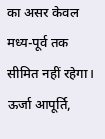का असर केवल मध्य-पूर्व तक सीमित नहीं रहेगा। ऊर्जा आपूर्ति,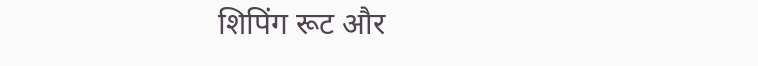शिपिंग रूट और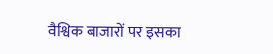वैश्विक बाजारों पर इसका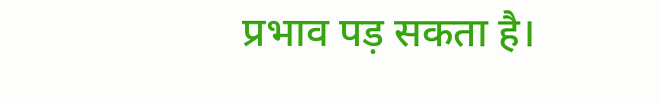प्रभाव पड़ सकता है।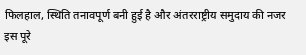फिलहाल, स्थिति तनावपूर्ण बनी हुई है और अंतरराष्ट्रीय समुदाय की नजर इस पूरे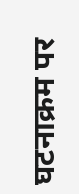घटनाक्रम पर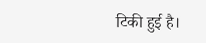टिकी हुई है।